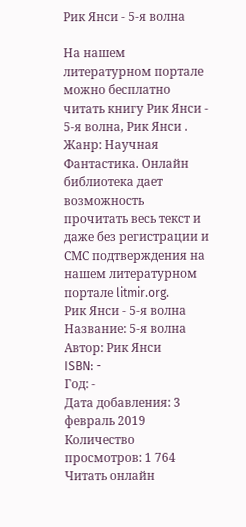Рик Янси - 5-я волна

На нашем литературном портале можно бесплатно читать книгу Рик Янси - 5-я волна, Рик Янси . Жанр: Научная Фантастика. Онлайн библиотека дает возможность прочитать весь текст и даже без регистрации и СМС подтверждения на нашем литературном портале litmir.org.
Рик Янси - 5-я волна
Название: 5-я волна
Автор: Рик Янси
ISBN: -
Год: -
Дата добавления: 3 февраль 2019
Количество просмотров: 1 764
Читать онлайн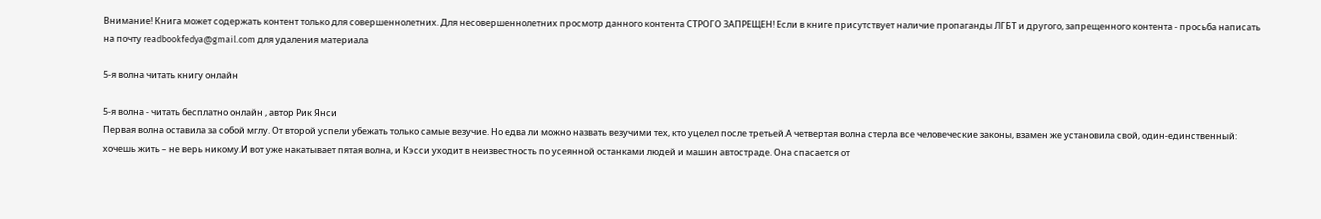Внимание! Книга может содержать контент только для совершеннолетних. Для несовершеннолетних просмотр данного контента СТРОГО ЗАПРЕЩЕН! Если в книге присутствует наличие пропаганды ЛГБТ и другого, запрещенного контента - просьба написать на почту readbookfedya@gmail.com для удаления материала

5-я волна читать книгу онлайн

5-я волна - читать бесплатно онлайн , автор Рик Янси
Первая волна оставила за собой мглу. От второй успели убежать только самые везучие. Но едва ли можно назвать везучими тех, кто уцелел после третьей.А четвертая волна стерла все человеческие законы, взамен же установила свой, один-единственный: хочешь жить – не верь никому.И вот уже накатывает пятая волна, и Кэсси уходит в неизвестность по усеянной останками людей и машин автостраде. Она спасается от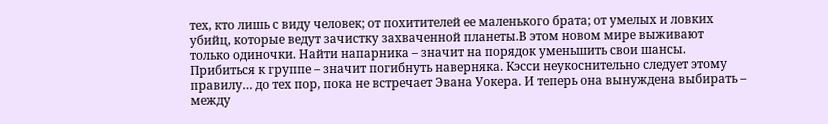тех, кто лишь с виду человек; от похитителей ее маленького брата; от умелых и ловких убийц, которые ведут зачистку захваченной планеты.В этом новом мире выживают только одиночки. Найти напарника – значит на порядок уменьшить свои шансы. Прибиться к группе – значит погибнуть наверняка. Кэсси неукоснительно следует этому правилу… до тех пор, пока не встречает Эвана Уокера. И теперь она вынуждена выбирать – между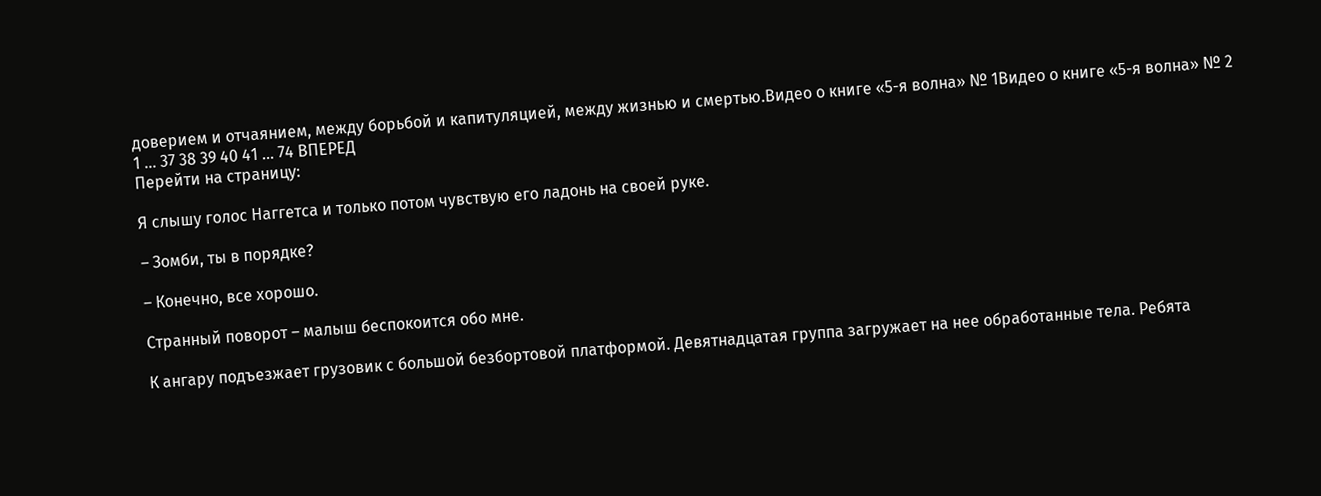доверием и отчаянием, между борьбой и капитуляцией, между жизнью и смертью.Видео о книге «5-я волна» № 1Видео о книге «5-я волна» № 2
1 ... 37 38 39 40 41 ... 74 ВПЕРЕД
Перейти на страницу:

Я слышу голос Наггетса и только потом чувствую его ладонь на своей руке.

– Зомби, ты в порядке?

– Конечно, все хорошо.

Странный поворот – малыш беспокоится обо мне.

К ангару подъезжает грузовик с большой безбортовой платформой. Девятнадцатая группа загружает на нее обработанные тела. Ребята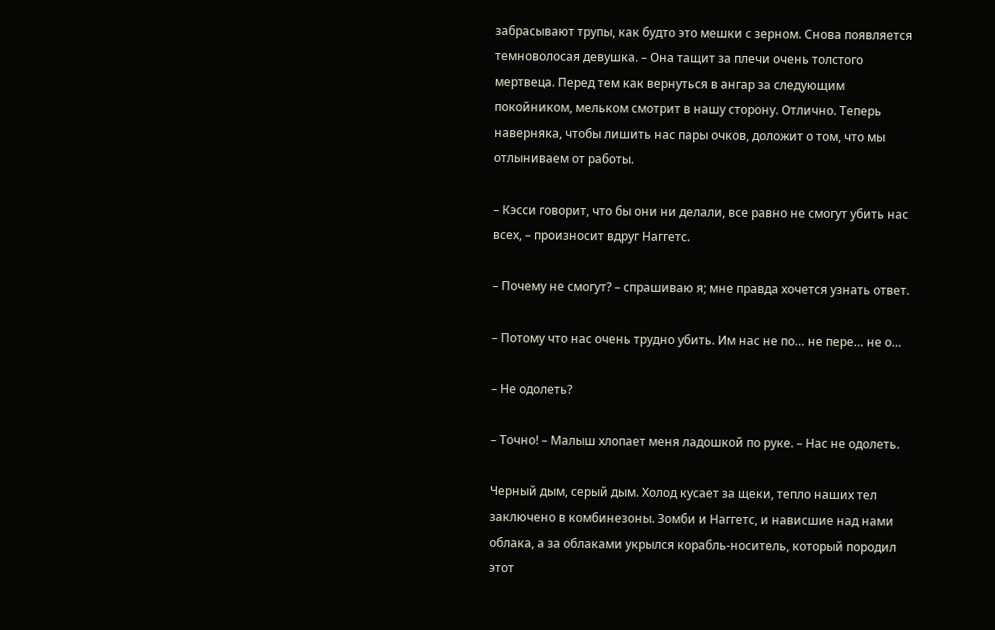забрасывают трупы, как будто это мешки с зерном. Снова появляется темноволосая девушка. – Она тащит за плечи очень толстого мертвеца. Перед тем как вернуться в ангар за следующим покойником, мельком смотрит в нашу сторону. Отлично. Теперь наверняка, чтобы лишить нас пары очков, доложит о том, что мы отлыниваем от работы.

– Кэсси говорит, что бы они ни делали, все равно не смогут убить нас всех, – произносит вдруг Наггетс.

– Почему не смогут? – спрашиваю я; мне правда хочется узнать ответ.

– Потому что нас очень трудно убить. Им нас не по… не пере… не о…

– Не одолеть?

– Точно! – Малыш хлопает меня ладошкой по руке. – Нас не одолеть.

Черный дым, серый дым. Холод кусает за щеки, тепло наших тел заключено в комбинезоны. Зомби и Наггетс, и нависшие над нами облака, а за облаками укрылся корабль-носитель, который породил этот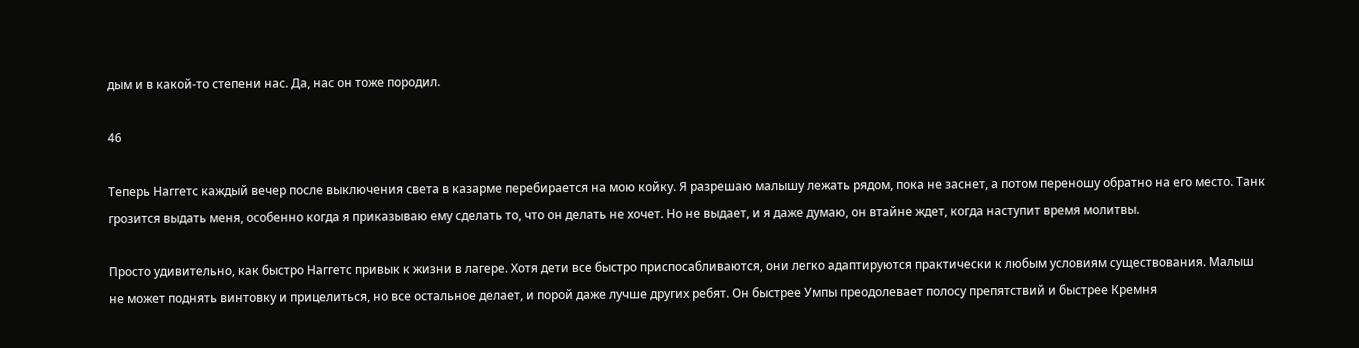дым и в какой-то степени нас. Да, нас он тоже породил.

46

Теперь Наггетс каждый вечер после выключения света в казарме перебирается на мою койку. Я разрешаю малышу лежать рядом, пока не заснет, а потом переношу обратно на его место. Танк грозится выдать меня, особенно когда я приказываю ему сделать то, что он делать не хочет. Но не выдает, и я даже думаю, он втайне ждет, когда наступит время молитвы.

Просто удивительно, как быстро Наггетс привык к жизни в лагере. Хотя дети все быстро приспосабливаются, они легко адаптируются практически к любым условиям существования. Малыш не может поднять винтовку и прицелиться, но все остальное делает, и порой даже лучше других ребят. Он быстрее Умпы преодолевает полосу препятствий и быстрее Кремня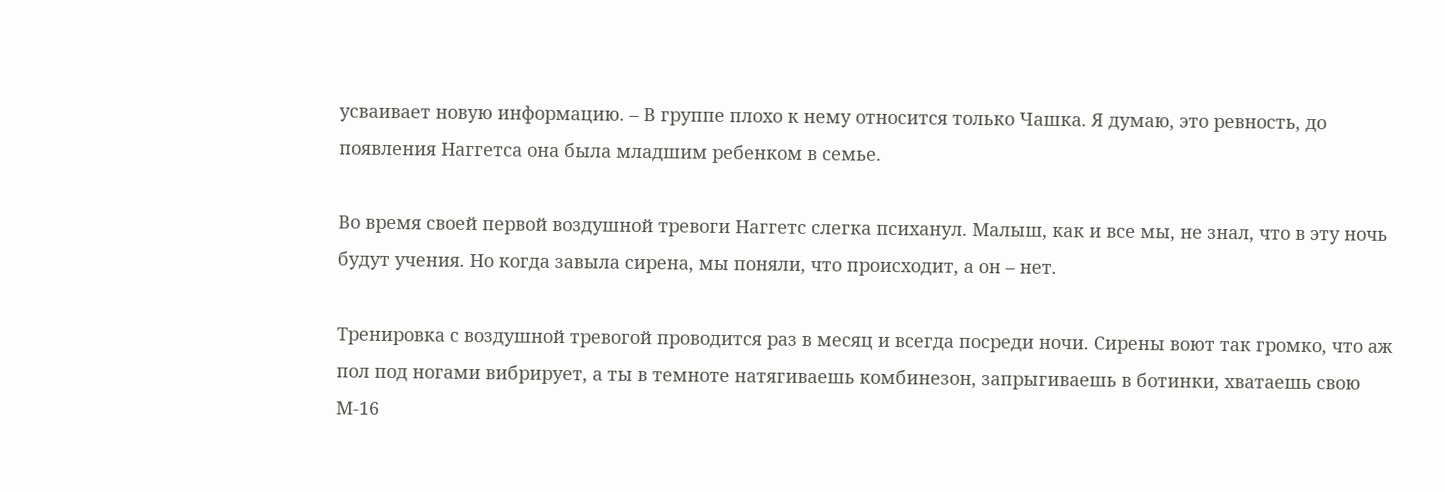усваивает новую информацию. – В группе плохо к нему относится только Чашка. Я думаю, это ревность, до появления Наггетса она была младшим ребенком в семье.

Во время своей первой воздушной тревоги Наггетс слегка психанул. Малыш, как и все мы, не знал, что в эту ночь будут учения. Но когда завыла сирена, мы поняли, что происходит, а он – нет.

Тренировка с воздушной тревогой проводится раз в месяц и всегда посреди ночи. Сирены воют так громко, что аж пол под ногами вибрирует, а ты в темноте натягиваешь комбинезон, запрыгиваешь в ботинки, хватаешь свою М-16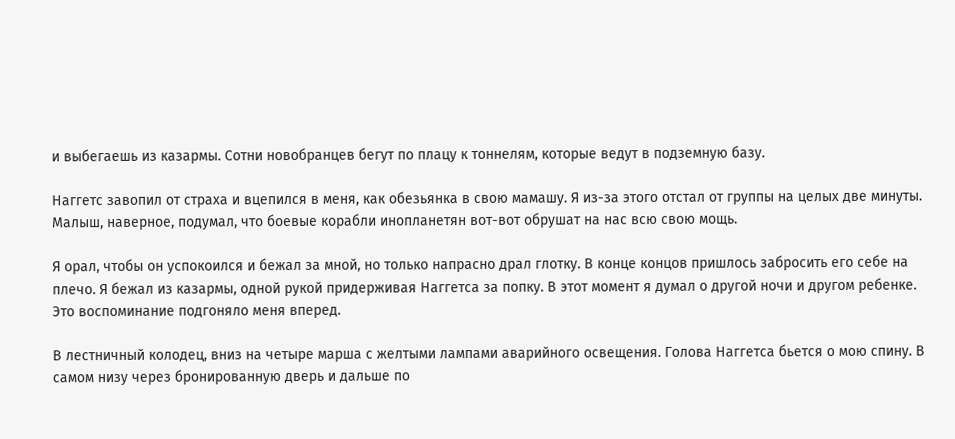и выбегаешь из казармы. Сотни новобранцев бегут по плацу к тоннелям, которые ведут в подземную базу.

Наггетс завопил от страха и вцепился в меня, как обезьянка в свою мамашу. Я из-за этого отстал от группы на целых две минуты. Малыш, наверное, подумал, что боевые корабли инопланетян вот-вот обрушат на нас всю свою мощь.

Я орал, чтобы он успокоился и бежал за мной, но только напрасно драл глотку. В конце концов пришлось забросить его себе на плечо. Я бежал из казармы, одной рукой придерживая Наггетса за попку. В этот момент я думал о другой ночи и другом ребенке. Это воспоминание подгоняло меня вперед.

В лестничный колодец, вниз на четыре марша с желтыми лампами аварийного освещения. Голова Наггетса бьется о мою спину. В самом низу через бронированную дверь и дальше по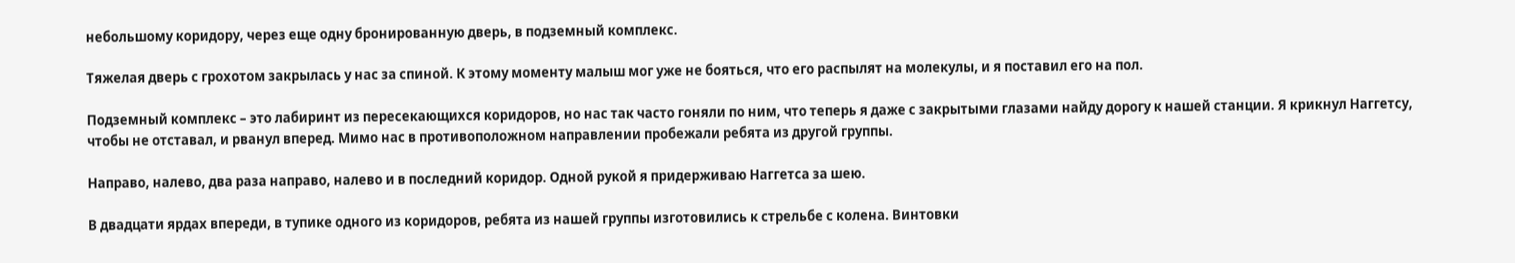небольшому коридору, через еще одну бронированную дверь, в подземный комплекс.

Тяжелая дверь с грохотом закрылась у нас за спиной. К этому моменту малыш мог уже не бояться, что его распылят на молекулы, и я поставил его на пол.

Подземный комплекс – это лабиринт из пересекающихся коридоров, но нас так часто гоняли по ним, что теперь я даже с закрытыми глазами найду дорогу к нашей станции. Я крикнул Наггетсу, чтобы не отставал, и рванул вперед. Мимо нас в противоположном направлении пробежали ребята из другой группы.

Направо, налево, два раза направо, налево и в последний коридор. Одной рукой я придерживаю Наггетса за шею.

В двадцати ярдах впереди, в тупике одного из коридоров, ребята из нашей группы изготовились к стрельбе с колена. Винтовки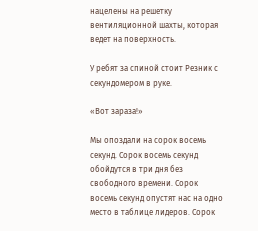нацелены на решетку вентиляционной шахты, которая ведет на поверхность.

У ребят за спиной стоит Резник с секундомером в руке.

«Вот зараза!»

Мы опоздали на сорок восемь секунд. Сорок восемь секунд обойдутся в три дня без свободного времени. Сорок восемь секунд опустят нас на одно место в таблице лидеров. Сорок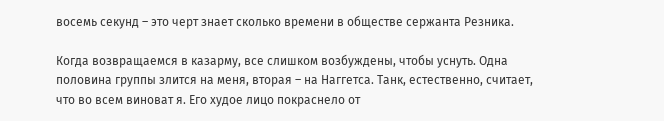восемь секунд – это черт знает сколько времени в обществе сержанта Резника.

Когда возвращаемся в казарму, все слишком возбуждены, чтобы уснуть. Одна половина группы злится на меня, вторая – на Наггетса. Танк, естественно, считает, что во всем виноват я. Его худое лицо покраснело от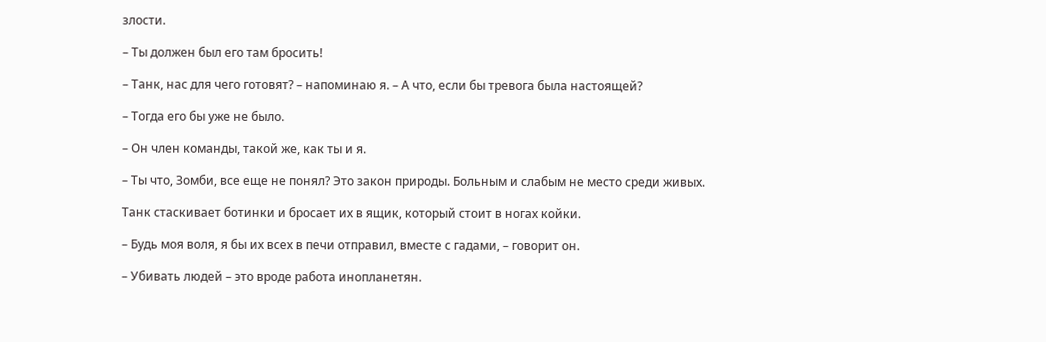злости.

– Ты должен был его там бросить!

– Танк, нас для чего готовят? – напоминаю я. – А что, если бы тревога была настоящей?

– Тогда его бы уже не было.

– Он член команды, такой же, как ты и я.

– Ты что, Зомби, все еще не понял? Это закон природы. Больным и слабым не место среди живых.

Танк стаскивает ботинки и бросает их в ящик, который стоит в ногах койки.

– Будь моя воля, я бы их всех в печи отправил, вместе с гадами, – говорит он.

– Убивать людей – это вроде работа инопланетян.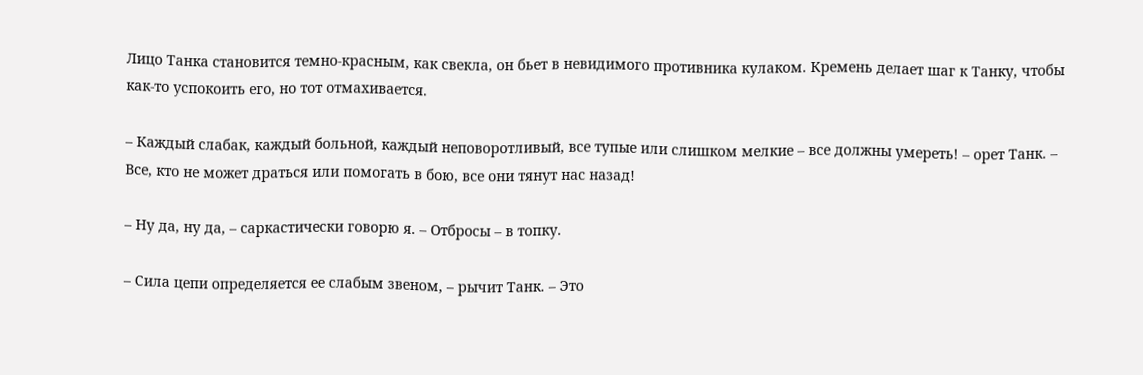Лицо Танка становится темно-красным, как свекла, он бьет в невидимого противника кулаком. Кремень делает шаг к Танку, чтобы как-то успокоить его, но тот отмахивается.

– Каждый слабак, каждый больной, каждый неповоротливый, все тупые или слишком мелкие – все должны умереть! – орет Танк. – Все, кто не может драться или помогать в бою, все они тянут нас назад!

– Ну да, ну да, – саркастически говорю я. – Отбросы – в топку.

– Сила цепи определяется ее слабым звеном, – рычит Танк. – Это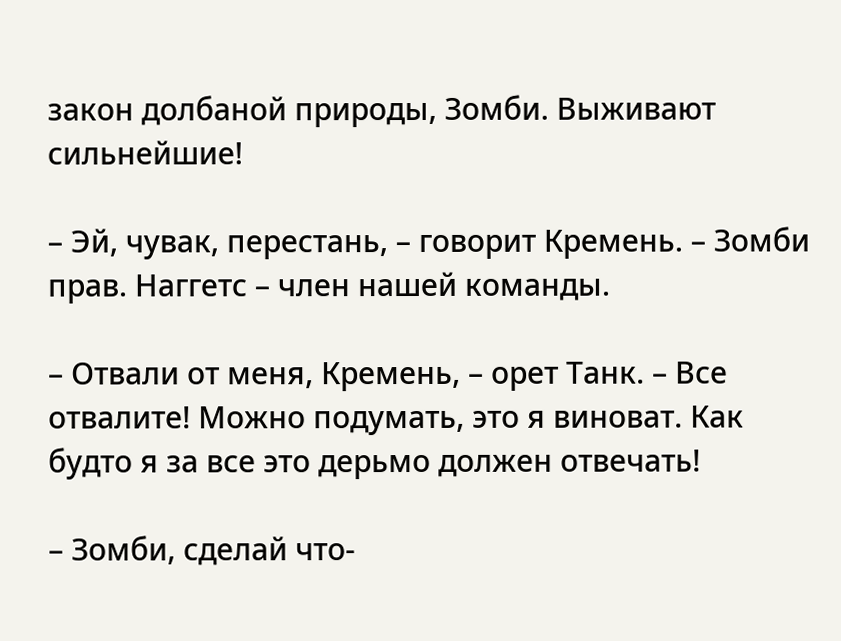закон долбаной природы, Зомби. Выживают сильнейшие!

– Эй, чувак, перестань, – говорит Кремень. – Зомби прав. Наггетс – член нашей команды.

– Отвали от меня, Кремень, – орет Танк. – Все отвалите! Можно подумать, это я виноват. Как будто я за все это дерьмо должен отвечать!

– Зомби, сделай что-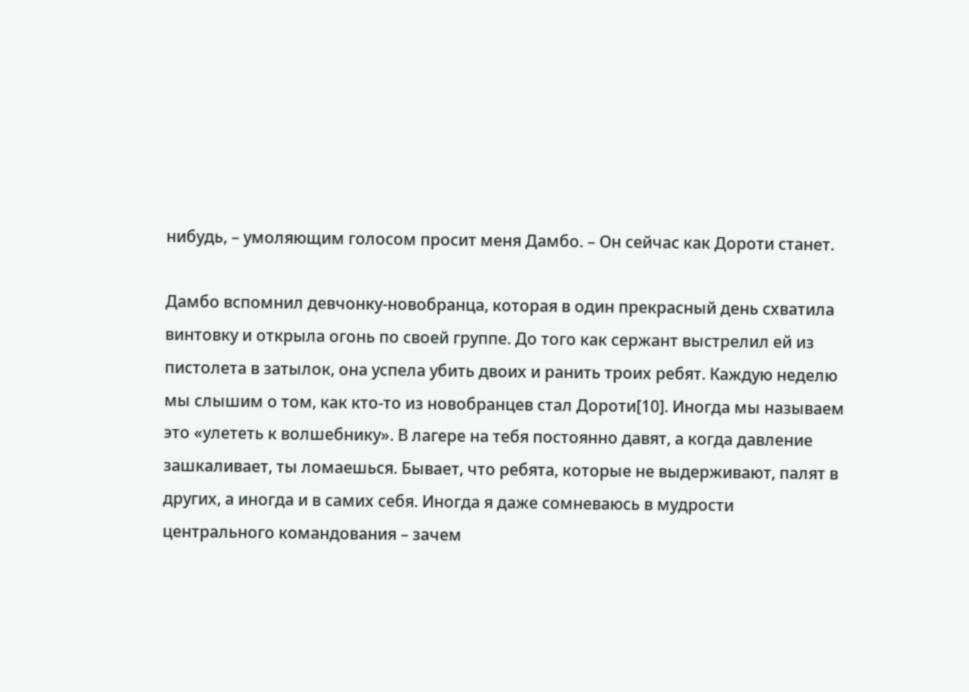нибудь, – умоляющим голосом просит меня Дамбо. – Он сейчас как Дороти станет.

Дамбо вспомнил девчонку-новобранца, которая в один прекрасный день схватила винтовку и открыла огонь по своей группе. До того как сержант выстрелил ей из пистолета в затылок, она успела убить двоих и ранить троих ребят. Каждую неделю мы слышим о том, как кто-то из новобранцев стал Дороти[10]. Иногда мы называем это «улететь к волшебнику». В лагере на тебя постоянно давят, а когда давление зашкаливает, ты ломаешься. Бывает, что ребята, которые не выдерживают, палят в других, а иногда и в самих себя. Иногда я даже сомневаюсь в мудрости центрального командования – зачем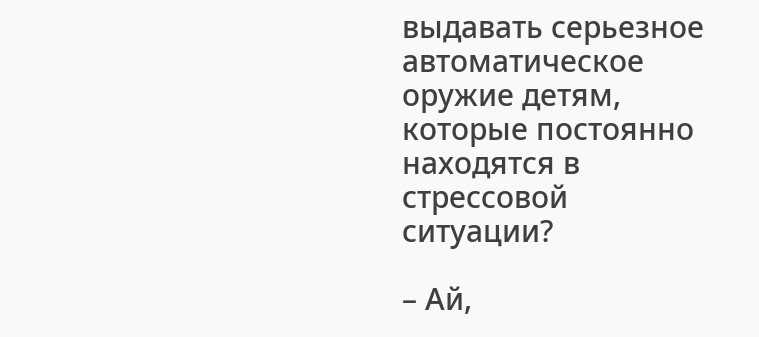выдавать серьезное автоматическое оружие детям, которые постоянно находятся в стрессовой ситуации?

– Ай,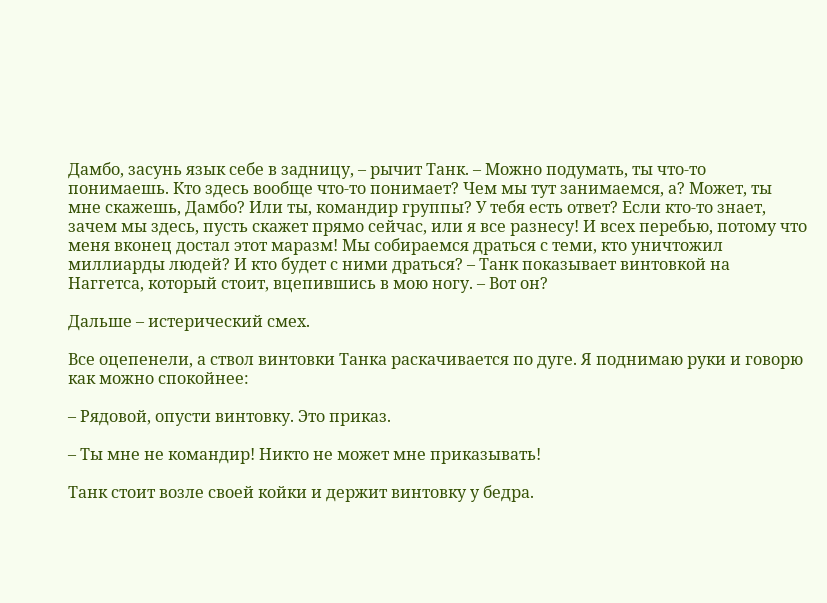Дамбо, засунь язык себе в задницу, – рычит Танк. – Можно подумать, ты что-то понимаешь. Кто здесь вообще что-то понимает? Чем мы тут занимаемся, а? Может, ты мне скажешь, Дамбо? Или ты, командир группы? У тебя есть ответ? Если кто-то знает, зачем мы здесь, пусть скажет прямо сейчас, или я все разнесу! И всех перебью, потому что меня вконец достал этот маразм! Мы собираемся драться с теми, кто уничтожил миллиарды людей? И кто будет с ними драться? – Танк показывает винтовкой на Наггетса, который стоит, вцепившись в мою ногу. – Вот он?

Дальше – истерический смех.

Все оцепенели, а ствол винтовки Танка раскачивается по дуге. Я поднимаю руки и говорю как можно спокойнее:

– Рядовой, опусти винтовку. Это приказ.

– Ты мне не командир! Никто не может мне приказывать!

Танк стоит возле своей койки и держит винтовку у бедра.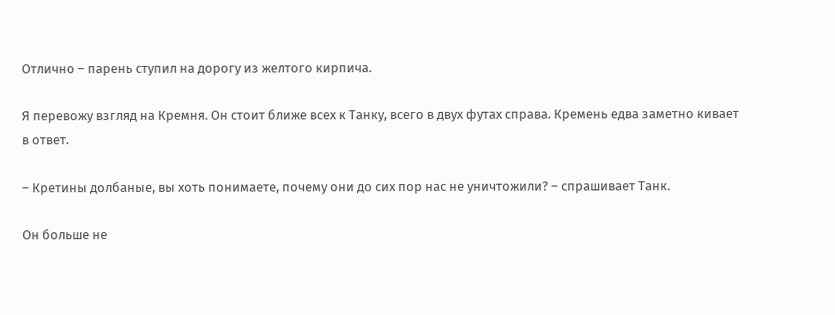Отлично – парень ступил на дорогу из желтого кирпича.

Я перевожу взгляд на Кремня. Он стоит ближе всех к Танку, всего в двух футах справа. Кремень едва заметно кивает в ответ.

– Кретины долбаные, вы хоть понимаете, почему они до сих пор нас не уничтожили? – спрашивает Танк.

Он больше не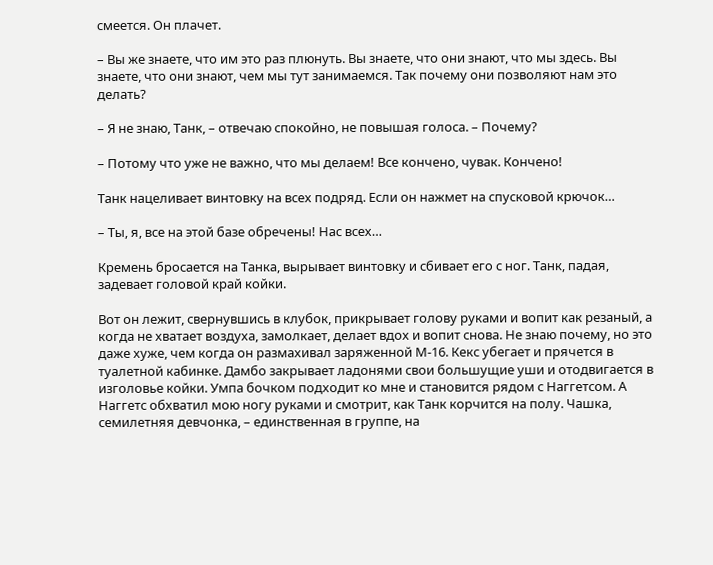смеется. Он плачет.

– Вы же знаете, что им это раз плюнуть. Вы знаете, что они знают, что мы здесь. Вы знаете, что они знают, чем мы тут занимаемся. Так почему они позволяют нам это делать?

– Я не знаю, Танк, – отвечаю спокойно, не повышая голоса. – Почему?

– Потому что уже не важно, что мы делаем! Все кончено, чувак. Кончено!

Танк нацеливает винтовку на всех подряд. Если он нажмет на спусковой крючок…

– Ты, я, все на этой базе обречены! Нас всех…

Кремень бросается на Танка, вырывает винтовку и сбивает его с ног. Танк, падая, задевает головой край койки.

Вот он лежит, свернувшись в клубок, прикрывает голову руками и вопит как резаный, а когда не хватает воздуха, замолкает, делает вдох и вопит снова. Не знаю почему, но это даже хуже, чем когда он размахивал заряженной М-16. Кекс убегает и прячется в туалетной кабинке. Дамбо закрывает ладонями свои большущие уши и отодвигается в изголовье койки. Умпа бочком подходит ко мне и становится рядом с Наггетсом. А Наггетс обхватил мою ногу руками и смотрит, как Танк корчится на полу. Чашка, семилетняя девчонка, – единственная в группе, на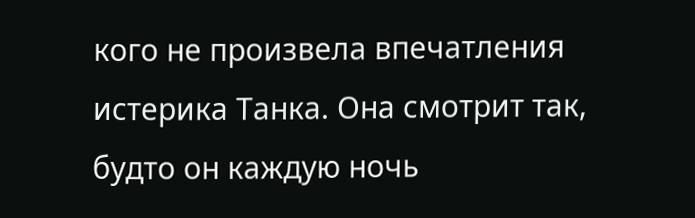кого не произвела впечатления истерика Танка. Она смотрит так, будто он каждую ночь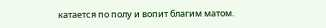катается по полу и вопит благим матом.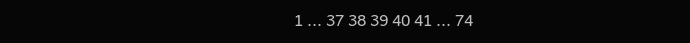1 ... 37 38 39 40 41 ... 74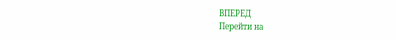ВПЕРЕД
Перейти на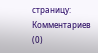страницу:
Комментариев (0)